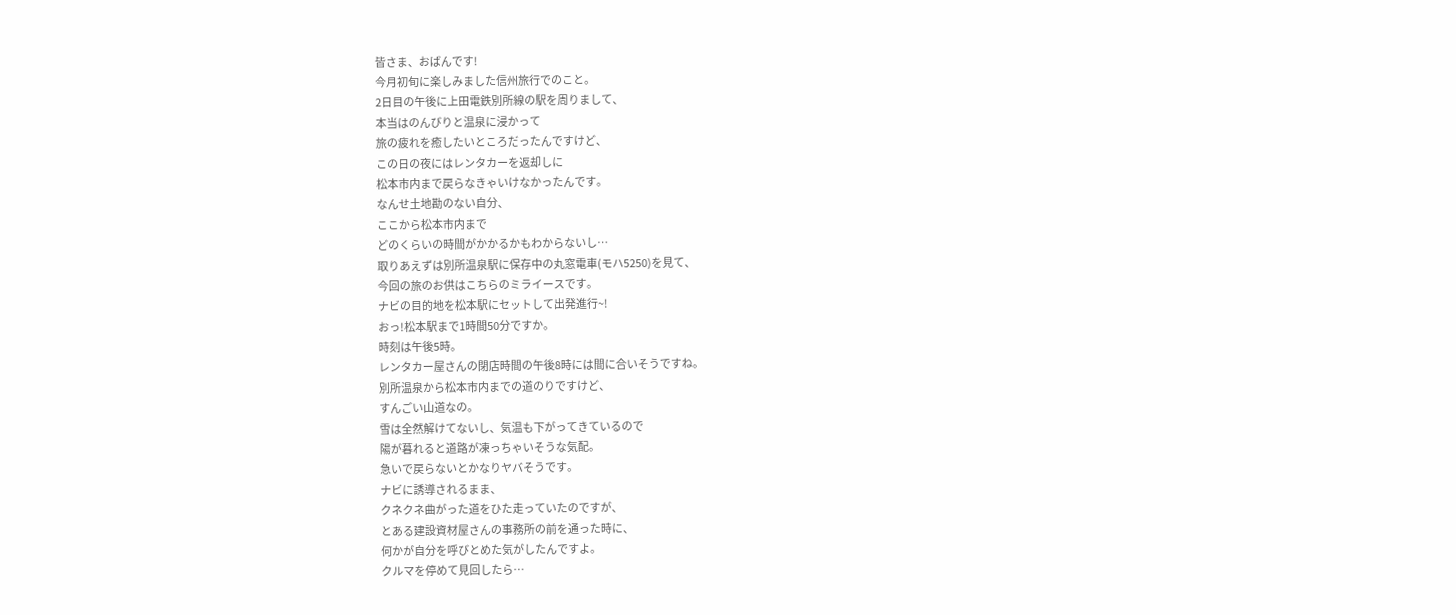皆さま、おばんです!
今月初旬に楽しみました信州旅行でのこと。
2日目の午後に上田電鉄別所線の駅を周りまして、
本当はのんびりと温泉に浸かって
旅の疲れを癒したいところだったんですけど、
この日の夜にはレンタカーを返却しに
松本市内まで戻らなきゃいけなかったんです。
なんせ土地勘のない自分、
ここから松本市内まで
どのくらいの時間がかかるかもわからないし…
取りあえずは別所温泉駅に保存中の丸窓電車(モハ5250)を見て、
今回の旅のお供はこちらのミライースです。
ナビの目的地を松本駅にセットして出発進行~!
おっ!松本駅まで1時間50分ですか。
時刻は午後5時。
レンタカー屋さんの閉店時間の午後8時には間に合いそうですね。
別所温泉から松本市内までの道のりですけど、
すんごい山道なの。
雪は全然解けてないし、気温も下がってきているので
陽が暮れると道路が凍っちゃいそうな気配。
急いで戻らないとかなりヤバそうです。
ナビに誘導されるまま、
クネクネ曲がった道をひた走っていたのですが、
とある建設資材屋さんの事務所の前を通った時に、
何かが自分を呼びとめた気がしたんですよ。
クルマを停めて見回したら…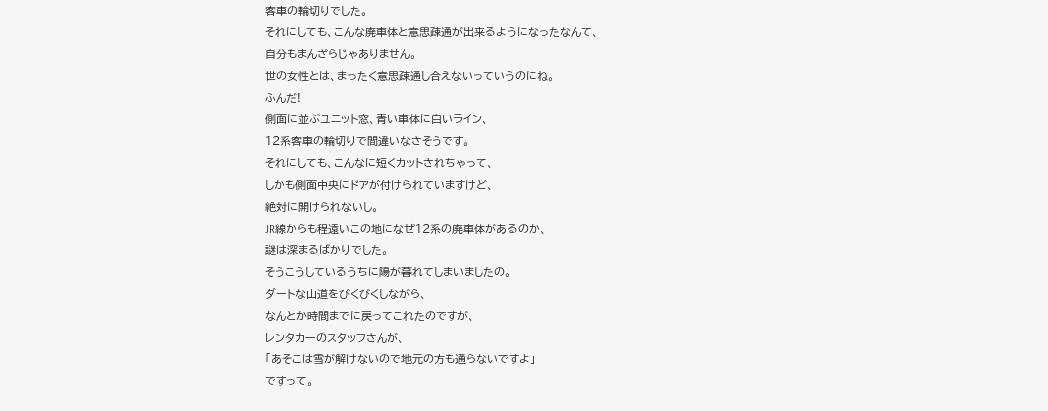客車の輪切りでした。
それにしても、こんな廃車体と意思疎通が出来るようになったなんて、
自分もまんざらじゃありません。
世の女性とは、まったく意思疎通し合えないっていうのにね。
ふんだ!
側面に並ぶユニット窓、青い車体に白いライン、
12系客車の輪切りで間違いなさそうです。
それにしても、こんなに短くカットされちゃって、
しかも側面中央にドアが付けられていますけど、
絶対に開けられないし。
JR線からも程遠いこの地になぜ12系の廃車体があるのか、
謎は深まるばかりでした。
そうこうしているうちに陽が暮れてしまいましたの。
ダートな山道をびくびくしながら、
なんとか時間までに戻ってこれたのですが、
レンタカーのスタッフさんが、
「あそこは雪が解けないので地元の方も通らないですよ」
ですって。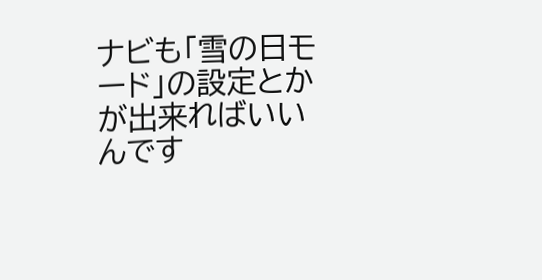ナビも「雪の日モード」の設定とかが出来ればいいんです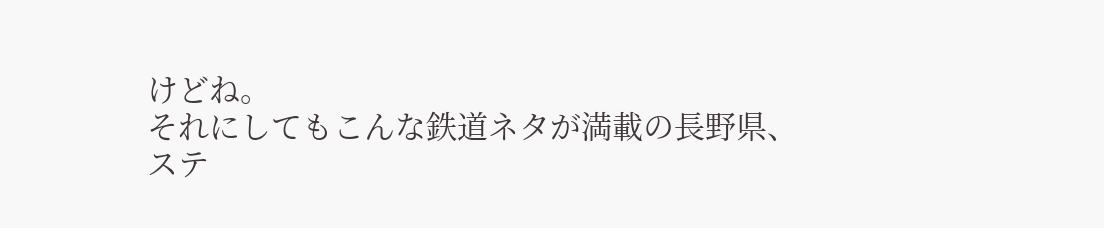けどね。
それにしてもこんな鉄道ネタが満載の長野県、
ステ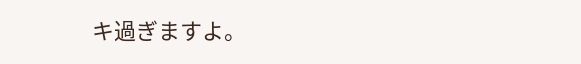キ過ぎますよ。